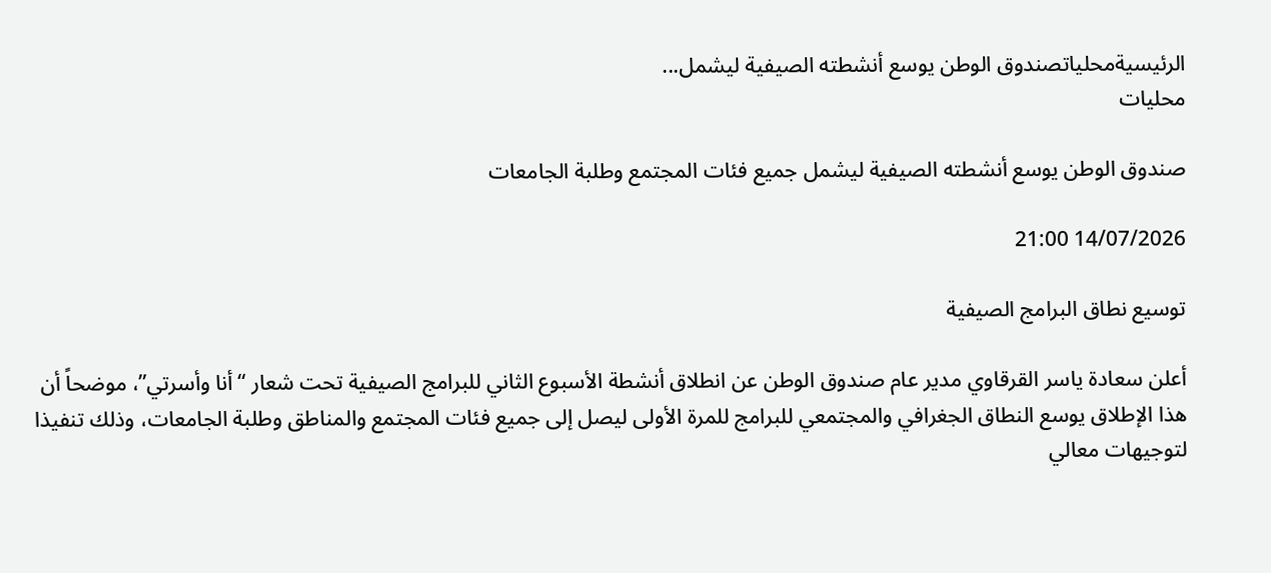الرئيسيةمحلياتصندوق الوطن يوسع أنشطته الصيفية ليشمل...
محليات

صندوق الوطن يوسع أنشطته الصيفية ليشمل جميع فئات المجتمع وطلبة الجامعات

14/07/2026 21:00

توسيع نطاق البرامج الصيفية

أعلن سعادة ياسر القرقاوي مدير عام صندوق الوطن عن انطلاق أنشطة الأسبوع الثاني للبرامج الصيفية تحت شعار “أنا وأسرتي”، موضحاً أن هذا الإطلاق يوسع النطاق الجغرافي والمجتمعي للبرامج للمرة الأولى ليصل إلى جميع فئات المجتمع والمناطق وطلبة الجامعات، وذلك تنفيذا لتوجيهات معالي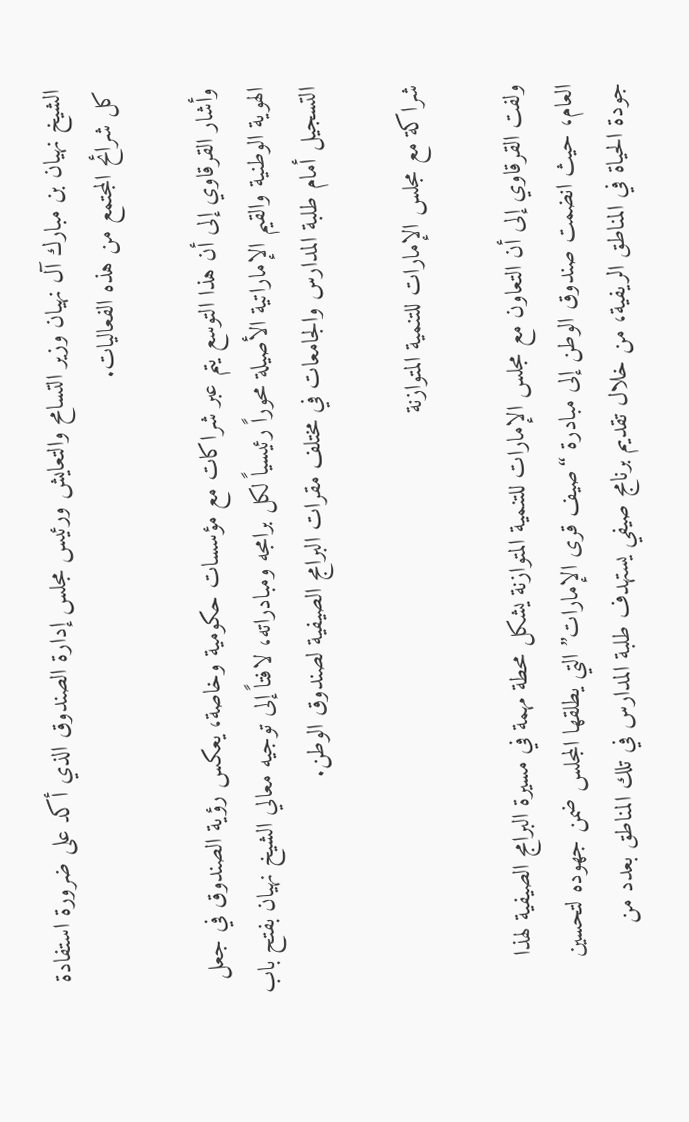الشيخ نهيان بن مبارك آل نهيان وزير التسامح والتعايش ورئيس مجلس إدارة الصندوق الذي أكد على ضرورة استفادة كل شرائح المجتمع من هذه الفعاليات.

وأشار القرقاوي إلى أن هذا التوسع يتم عبر شراكات مع مؤسسات حكومية وخاصة، يعكس رؤية الصندوق في جعل الهوية الوطنية والقيم الإماراتية الأصيلة محوراً رئيسياً لكل برامجه ومبادراته، لافتاً إلى توجيه معالي الشيخ نهيان بفتح باب التسجيل أمام طلبة المدارس والجامعات في مختلف مقرات البرامج الصيفية لصندوق الوطن.

شراكة مع مجلس الإمارات للتنمية المتوازنة

ولفت القرقاوي إلى أن التعاون مع مجلس الإمارات للتنمية المتوازنة يشكل محطة مهمة في مسيرة البرامج الصيفية لهذا العام، حيث انضمت صندوق الوطن إلى مبادرة “صيف قرى الإمارات” التي يطلقها المجلس ضمن جهوده لتحسين جودة الحياة في المناطق الريفية، من خلال تقديم برنامج صيفي يستهدف طلبة المدارس في تلك المناطق بعدد من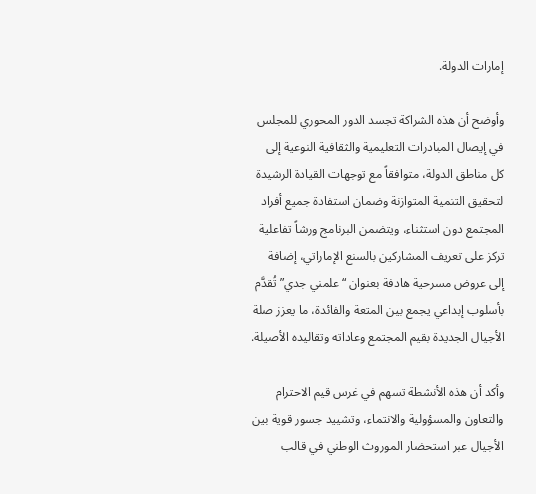إمارات الدولة.

وأوضح أن هذه الشراكة تجسد الدور المحوري للمجلس في إيصال المبادرات التعليمية والثقافية النوعية إلى كل مناطق الدولة، متوافقاً مع توجهات القيادة الرشيدة لتحقيق التنمية المتوازنة وضمان استفادة جميع أفراد المجتمع دون استثناء، ويتضمن البرنامج ورشاً تفاعلية تركز على تعريف المشاركين بالسنع الإماراتي، إضافة إلى عروض مسرحية هادفة بعنوان “علمني جدي” تُقدَّم بأسلوب إبداعي يجمع بين المتعة والفائدة، ما يعزز صلة الأجيال الجديدة بقيم المجتمع وعاداته وتقاليده الأصيلة.

وأكد أن هذه الأنشطة تسهم في غرس قيم الاحترام والتعاون والمسؤولية والانتماء، وتشييد جسور قوية بين الأجيال عبر استحضار الموروث الوطني في قالب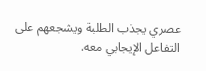عصري يجذب الطلبة ويشجعهم على التفاعل الإيجابي معه.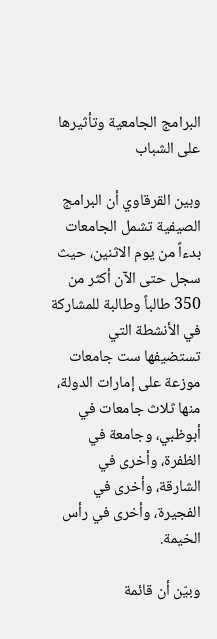البرامج الجامعية وتأثيرها على الشباب

وبين القرقاوي أن البرامج الصيفية تشمل الجامعات بدءاً من يوم الاثنين، حيث سجل حتى الآن أكثر من 350 طالباً وطالبة للمشاركة في الأنشطة التي تستضيفها ست جامعات موزعة على إمارات الدولة، منها ثلاث جامعات في أبوظبي، وجامعة في الظفرة، وأخرى في الشارقة، وأخرى في الفجيرة، وأخرى في رأس الخيمة.

وبيّن أن قائمة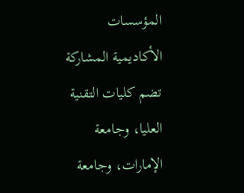المؤسسات الأكاديمية المشاركة تضم كليات التقنية العليا، وجامعة الإمارات، وجامعة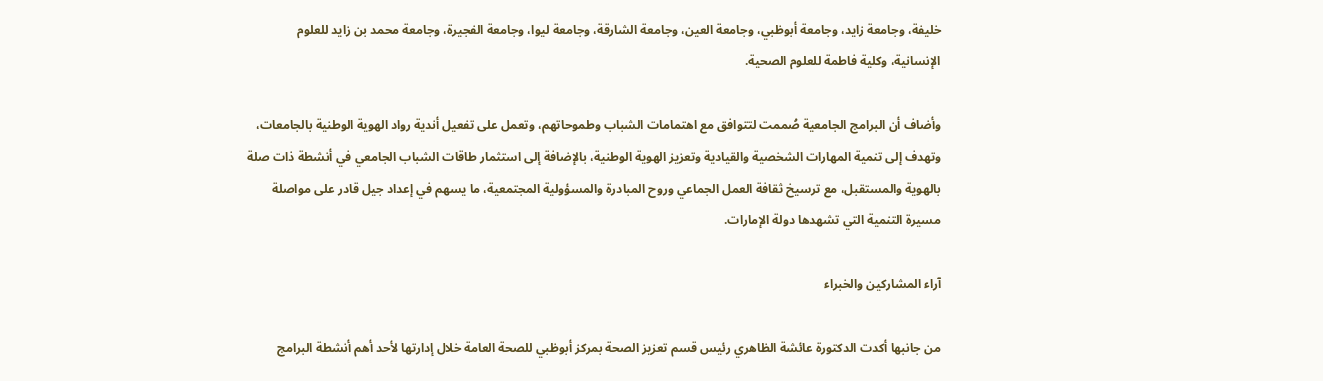خليفة، وجامعة زايد، وجامعة أبوظبي، وجامعة العين، وجامعة الشارقة، وجامعة ليوا، وجامعة الفجيرة، وجامعة محمد بن زايد للعلوم الإنسانية، وكلية فاطمة للعلوم الصحية.

وأضاف أن البرامج الجامعية صُممت لتتوافق مع اهتمامات الشباب وطموحاتهم، وتعمل على تفعيل أندية رواد الهوية الوطنية بالجامعات، وتهدف إلى تنمية المهارات الشخصية والقيادية وتعزيز الهوية الوطنية، بالإضافة إلى استثمار طاقات الشباب الجامعي في أنشطة ذات صلة بالهوية والمستقبل، مع ترسيخ ثقافة العمل الجماعي وروح المبادرة والمسؤولية المجتمعية، ما يسهم في إعداد جيل قادر على مواصلة مسيرة التنمية التي تشهدها دولة الإمارات.

آراء المشاركين والخبراء

من جانبها أكدت الدكتورة عائشة الظاهري رئيس قسم تعزيز الصحة بمركز أبوظبي للصحة العامة خلال إدارتها لأحد أهم أنشطة البرامج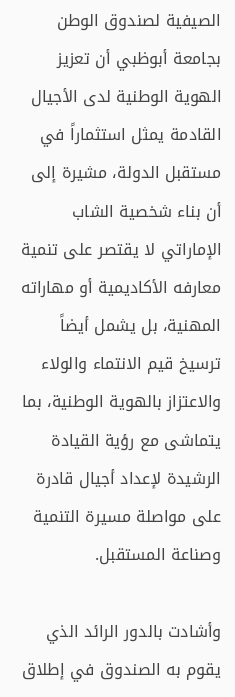الصيفية لصندوق الوطن بجامعة أبوظبي أن تعزيز الهوية الوطنية لدى الأجيال القادمة يمثل استثماراً في مستقبل الدولة، مشيرة إلى أن بناء شخصية الشاب الإماراتي لا يقتصر على تنمية معارفه الأكاديمية أو مهاراته المهنية، بل يشمل أيضاً ترسيخ قيم الانتماء والولاء والاعتزاز بالهوية الوطنية، بما يتماشى مع رؤية القيادة الرشيدة لإعداد أجيال قادرة على مواصلة مسيرة التنمية وصناعة المستقبل.

وأشادت بالدور الرائد الذي يقوم به الصندوق في إطلاق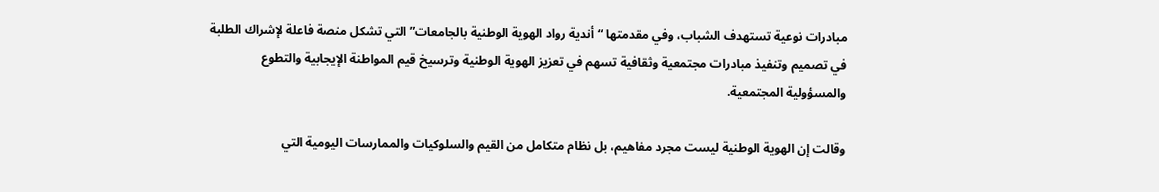مبادرات نوعية تستهدف الشباب، وفي مقدمتها “أندية رواد الهوية الوطنية بالجامعات” التي تشكل منصة فاعلة لإشراك الطلبة في تصميم وتنفيذ مبادرات مجتمعية وثقافية تسهم في تعزيز الهوية الوطنية وترسيخ قيم المواطنة الإيجابية والتطوع والمسؤولية المجتمعية.

وقالت إن الهوية الوطنية ليست مجرد مفاهيم، بل نظام متكامل من القيم والسلوكيات والممارسات اليومية التي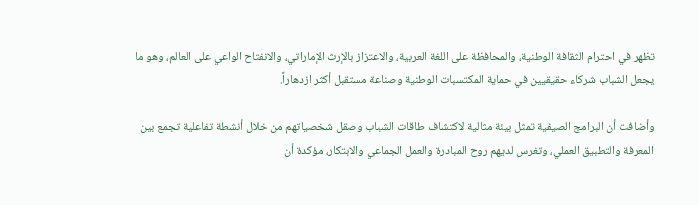تظهر في احترام الثقافة الوطنية، والمحافظة على اللغة العربية، والاعتزاز بالإرث الإماراتي، والانفتاح الواعي على العالم، وهو ما يجعل الشباب شركاء حقيقيين في حماية المكتسبات الوطنية وصناعة مستقبل أكثر ازدهاراً.

وأضافت أن البرامج الصيفية تمثل بيئة مثالية لاكتشاف طاقات الشباب وصقل شخصياتهم من خلال أنشطة تفاعلية تجمع بين المعرفة والتطبيق العملي، وتغرس لديهم روح المبادرة والعمل الجماعي والابتكار، مؤكدة أن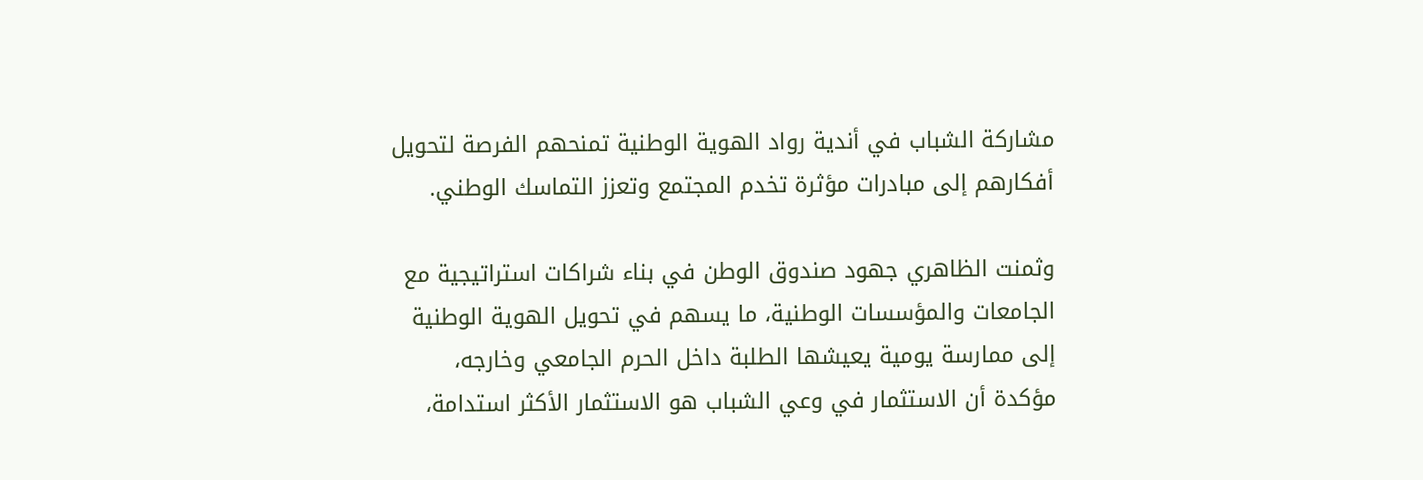مشاركة الشباب في أندية رواد الهوية الوطنية تمنحهم الفرصة لتحويل أفكارهم إلى مبادرات مؤثرة تخدم المجتمع وتعزز التماسك الوطني.

وثمنت الظاهري جهود صندوق الوطن في بناء شراكات استراتيجية مع الجامعات والمؤسسات الوطنية، ما يسهم في تحويل الهوية الوطنية إلى ممارسة يومية يعيشها الطلبة داخل الحرم الجامعي وخارجه، مؤكدة أن الاستثمار في وعي الشباب هو الاستثمار الأكثر استدامة،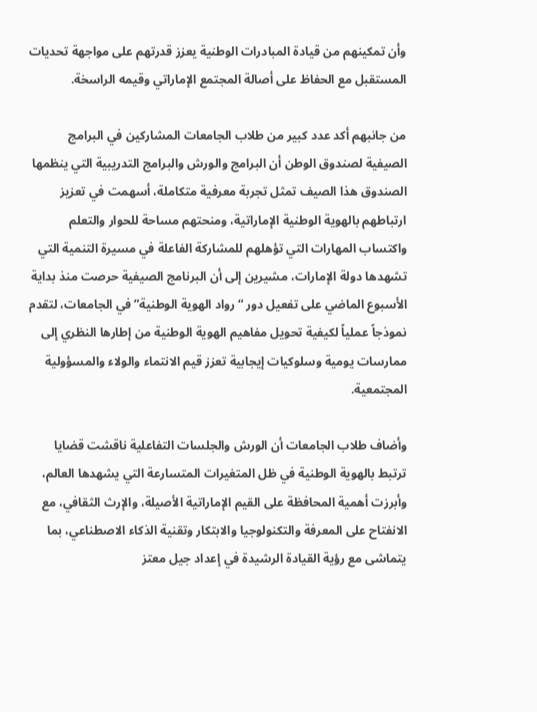وأن تمكينهم من قيادة المبادرات الوطنية يعزز قدرتهم على مواجهة تحديات المستقبل مع الحفاظ على أصالة المجتمع الإماراتي وقيمه الراسخة.

من جانبهم أكد عدد كبير من طلاب الجامعات المشاركين في البرامج الصيفية لصندوق الوطن أن البرامج والورش والبرامج التدريبية التي ينظمها الصندوق هذا الصيف تمثل تجربة معرفية متكاملة، أسهمت في تعزيز ارتباطهم بالهوية الوطنية الإماراتية، ومنحتهم مساحة للحوار والتعلم واكتساب المهارات التي تؤهلهم للمشاركة الفاعلة في مسيرة التنمية التي تشهدها دولة الإمارات، مشيرين إلى أن البرنامج الصيفية حرصت منذ بداية الأسبوع الماضي على تفعيل دور “رواد الهوية الوطنية” في الجامعات، لتقدم نموذجاً عملياً لكيفية تحويل مفاهيم الهوية الوطنية من إطارها النظري إلى ممارسات يومية وسلوكيات إيجابية تعزز قيم الانتماء والولاء والمسؤولية المجتمعية.

وأضاف طلاب الجامعات أن الورش والجلسات التفاعلية ناقشت قضايا ترتبط بالهوية الوطنية في ظل المتغيرات المتسارعة التي يشهدها العالم، وأبرزت أهمية المحافظة على القيم الإماراتية الأصيلة، والإرث الثقافي، مع الانفتاح على المعرفة والتكنولوجيا والابتكار وتقنية الذكاء الاصطناعي، بما يتماشى مع رؤية القيادة الرشيدة في إعداد جيل معتز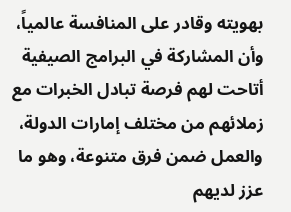بهويته وقادر على المنافسة عالمياً، وأن المشاركة في البرامج الصيفية أتاحت لهم فرصة تبادل الخبرات مع زملائهم من مختلف إمارات الدولة، والعمل ضمن فرق متنوعة، وهو ما عزز لديهم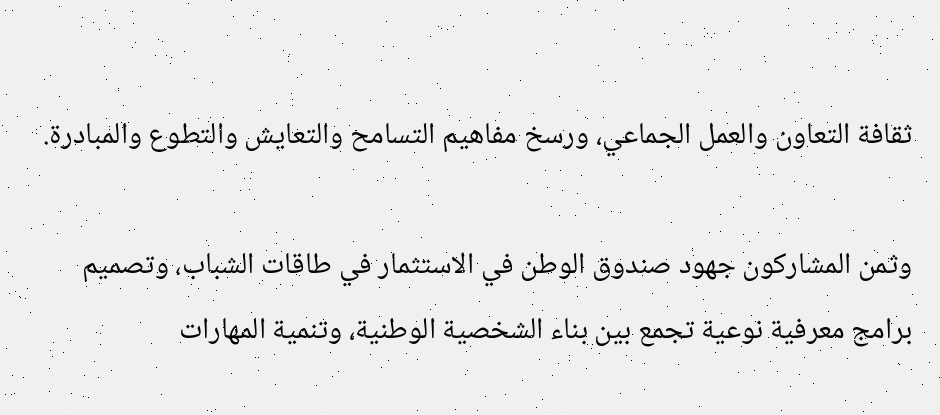ثقافة التعاون والعمل الجماعي، ورسخ مفاهيم التسامح والتعايش والتطوع والمبادرة.

وثمن المشاركون جهود صندوق الوطن في الاستثمار في طاقات الشباب، وتصميم برامج معرفية نوعية تجمع بين بناء الشخصية الوطنية، وتنمية المهارات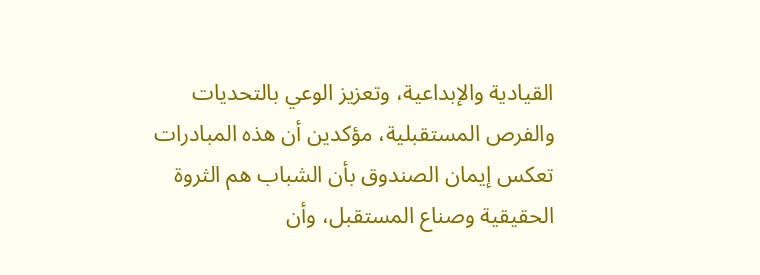القيادية والإبداعية، وتعزيز الوعي بالتحديات والفرص المستقبلية، مؤكدين أن هذه المبادرات تعكس إيمان الصندوق بأن الشباب هم الثروة الحقيقية وصناع المستقبل، وأن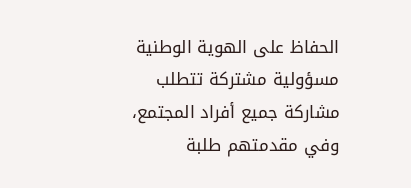الحفاظ على الهوية الوطنية مسؤولية مشتركة تتطلب مشاركة جميع أفراد المجتمع، وفي مقدمتهم طلبة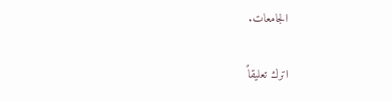الجامعات.

اترك تعليقاً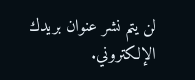لن يتم نشر عنوان بريدك الإلكتروني.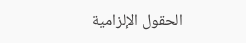الحقول الإلزامية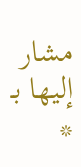مشار إليها بـ *